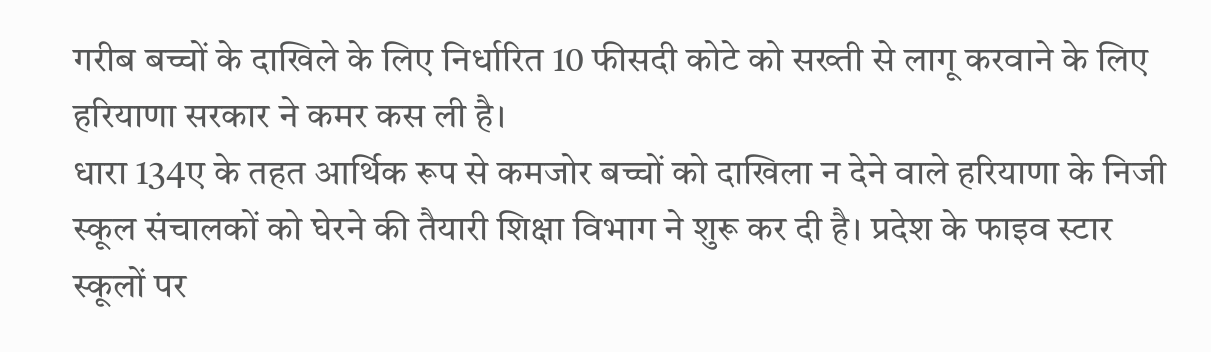गरीब बच्चों के दाखिले के लिए निर्धारित 10 फीसदी कोटे को सख्ती से लागू करवाने के लिए हरियाणा सरकार ने कमर कस ली है।
धारा 134ए के तहत आर्थिक रूप से कमजोर बच्चों को दाखिला न देने वाले हरियाणा के निजी स्कूल संचालकों को घेरने की तैयारी शिक्षा विभाग ने शुरू कर दी है। प्रदेश के फाइव स्टार स्कूलों पर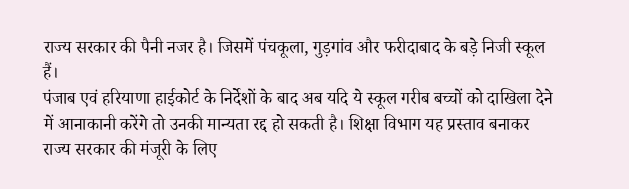राज्य सरकार की पैनी नजर है। जिसमें पंचकूला, गुड़गांव और फरीदाबाद के बड़े निजी स्कूल हैं।
पंजाब एवं हरियाणा हाईकोर्ट के निर्देशों के बाद अब यदि ये स्कूल गरीब बच्चों को दाखिला देने में आनाकानी करेंगे तो उनकी मान्यता रद्द हो सकती है। शिक्षा विभाग यह प्रस्ताव बनाकर राज्य सरकार की मंजूरी के लिए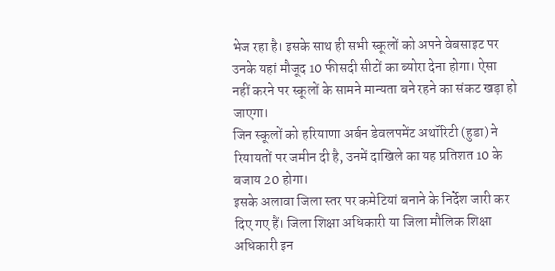भेज रहा है। इसके साथ ही सभी स्कूलों को अपने वेबसाइट पर उनके यहां मौजूद 10 फीसदी सीटों का ब्योरा देना होगा। ऐसा नहीं करने पर स्कूलों के सामने मान्यता बने रहने का संकट खड़ा हो जाएगा।
जिन स्कूलों को हरियाणा अर्बन डेवलपमेंट अथॉरिटी (हुडा) ने रियायतों पर जमीन दी है, उनमें दाखिले का यह प्रतिशत 10 के बजाय 20 होगा।
इसके अलावा जिला स्तर पर कमेटियां बनाने के निर्देश जारी कर दिए गए हैं। जिला शिक्षा अधिकारी या जिला मौलिक शिक्षा अधिकारी इन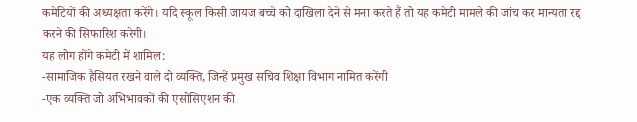कमेटियों की अध्यक्षता करेंगे। यदि स्कूल किसी जायज बच्चे को दाखिला देने से मना करते हैं तो यह कमेटी मामले की जांच कर मान्यता रद्द करने की सिफारिश करेगी।
यह लोग होंगे कमेटी में शामिल:
-सामाजिक हैसियत रखने वाले दो व्यक्ति, जिन्हें प्रमुख सचिव शिक्षा विभाग नामित करेंगी
-एक व्यक्ति जो अभिभावकों की एसोसिएशन की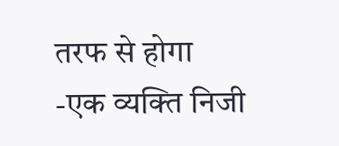तरफ से होगा
-एक व्यक्ति निजी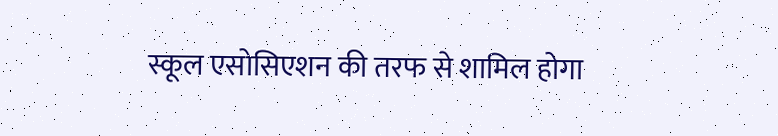स्कूल एसोसिएशन की तरफ से शामिल होगा